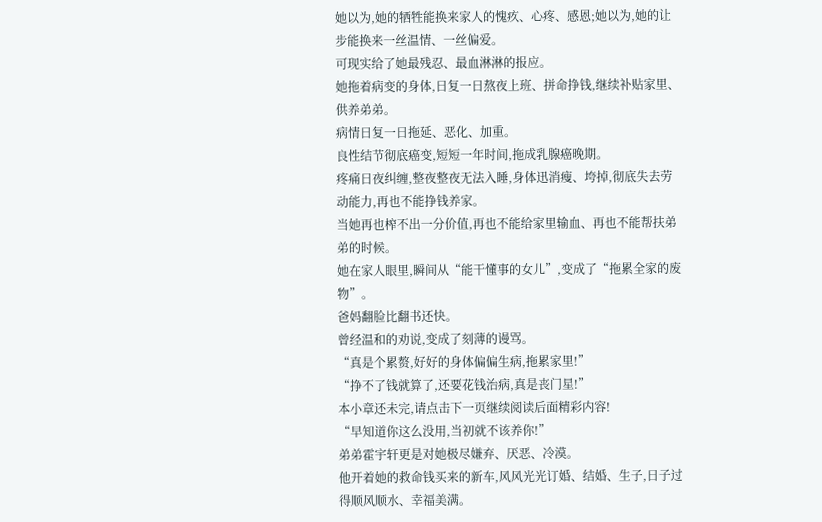她以为,她的牺牲能换来家人的愧疚、心疼、感恩;她以为,她的让步能换来一丝温情、一丝偏爱。
可现实给了她最残忍、最血淋淋的报应。
她拖着病变的身体,日复一日熬夜上班、拼命挣钱,继续补贴家里、供养弟弟。
病情日复一日拖延、恶化、加重。
良性结节彻底癌变,短短一年时间,拖成乳腺癌晚期。
疼痛日夜纠缠,整夜整夜无法入睡,身体迅消瘦、垮掉,彻底失去劳动能力,再也不能挣钱养家。
当她再也榨不出一分价值,再也不能给家里输血、再也不能帮扶弟弟的时候。
她在家人眼里,瞬间从“能干懂事的女儿”,变成了“拖累全家的废物”。
爸妈翻脸比翻书还快。
曾经温和的劝说,变成了刻薄的谩骂。
“真是个累赘,好好的身体偏偏生病,拖累家里!”
“挣不了钱就算了,还要花钱治病,真是丧门星!”
本小章还未完,请点击下一页继续阅读后面精彩内容!
“早知道你这么没用,当初就不该养你!”
弟弟霍宇轩更是对她极尽嫌弃、厌恶、冷漠。
他开着她的救命钱买来的新车,风风光光订婚、结婚、生子,日子过得顺风顺水、幸福美满。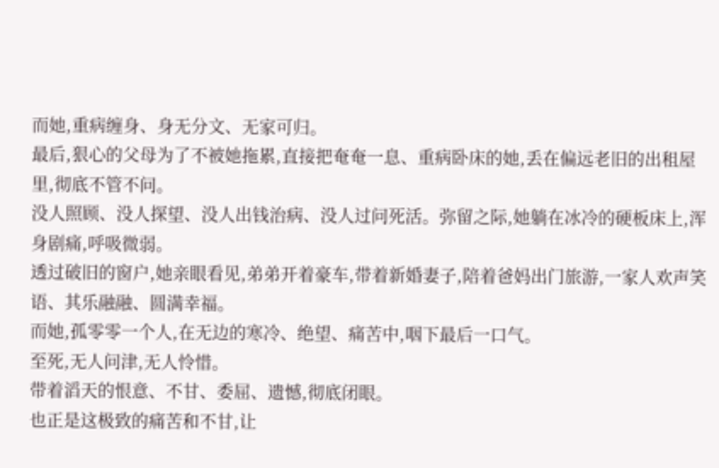而她,重病缠身、身无分文、无家可归。
最后,狠心的父母为了不被她拖累,直接把奄奄一息、重病卧床的她,丢在偏远老旧的出租屋里,彻底不管不问。
没人照顾、没人探望、没人出钱治病、没人过问死活。弥留之际,她躺在冰冷的硬板床上,浑身剧痛,呼吸微弱。
透过破旧的窗户,她亲眼看见,弟弟开着豪车,带着新婚妻子,陪着爸妈出门旅游,一家人欢声笑语、其乐融融、圆满幸福。
而她,孤零零一个人,在无边的寒冷、绝望、痛苦中,咽下最后一口气。
至死,无人问津,无人怜惜。
带着滔天的恨意、不甘、委屈、遗憾,彻底闭眼。
也正是这极致的痛苦和不甘,让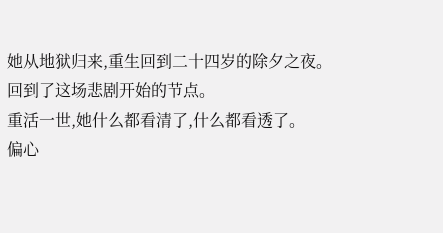她从地狱归来,重生回到二十四岁的除夕之夜。
回到了这场悲剧开始的节点。
重活一世,她什么都看清了,什么都看透了。
偏心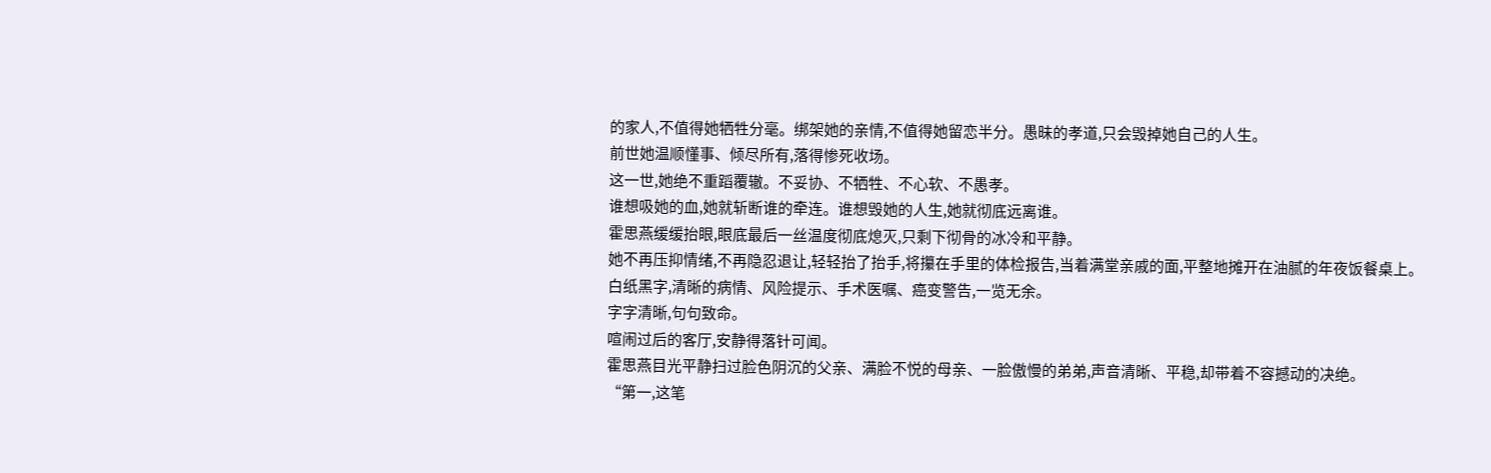的家人,不值得她牺牲分毫。绑架她的亲情,不值得她留恋半分。愚昧的孝道,只会毁掉她自己的人生。
前世她温顺懂事、倾尽所有,落得惨死收场。
这一世,她绝不重蹈覆辙。不妥协、不牺牲、不心软、不愚孝。
谁想吸她的血,她就斩断谁的牵连。谁想毁她的人生,她就彻底远离谁。
霍思燕缓缓抬眼,眼底最后一丝温度彻底熄灭,只剩下彻骨的冰冷和平静。
她不再压抑情绪,不再隐忍退让,轻轻抬了抬手,将攥在手里的体检报告,当着满堂亲戚的面,平整地摊开在油腻的年夜饭餐桌上。
白纸黑字,清晰的病情、风险提示、手术医嘱、癌变警告,一览无余。
字字清晰,句句致命。
喧闹过后的客厅,安静得落针可闻。
霍思燕目光平静扫过脸色阴沉的父亲、满脸不悦的母亲、一脸傲慢的弟弟,声音清晰、平稳,却带着不容撼动的决绝。
“第一,这笔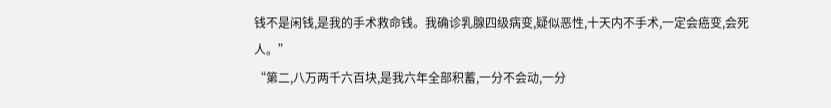钱不是闲钱,是我的手术救命钱。我确诊乳腺四级病变,疑似恶性,十天内不手术,一定会癌变,会死人。”
“第二,八万两千六百块,是我六年全部积蓄,一分不会动,一分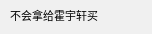不会拿给霍宇轩买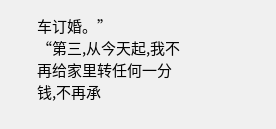车订婚。”
“第三,从今天起,我不再给家里转任何一分钱,不再承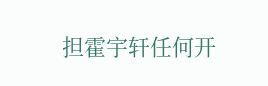担霍宇轩任何开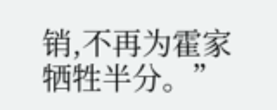销,不再为霍家牺牲半分。”